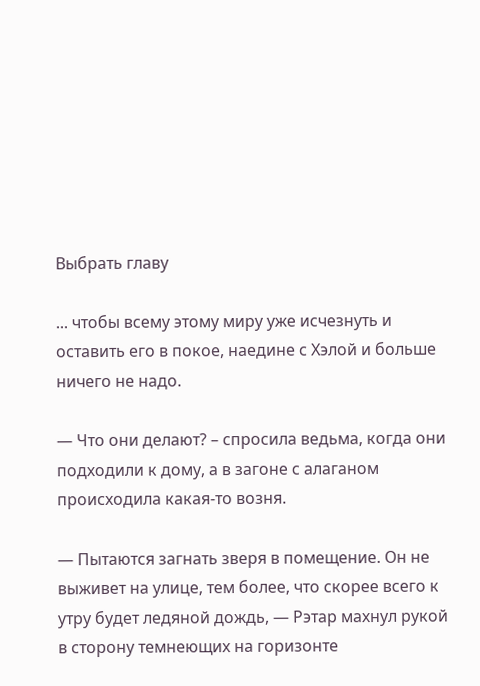Выбрать главу

... чтобы всему этому миру уже исчезнуть и оставить его в покое, наедине с Хэлой и больше ничего не надо.

— Что они делают? – спросила ведьма, когда они подходили к дому, а в загоне с алаганом происходила какая-то возня.

— Пытаются загнать зверя в помещение. Он не выживет на улице, тем более, что скорее всего к утру будет ледяной дождь, — Рэтар махнул рукой в сторону темнеющих на горизонте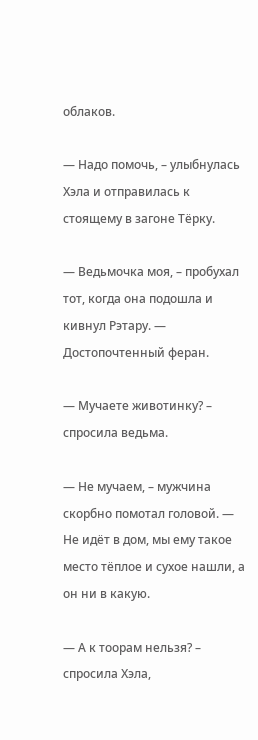облаков.

— Надо помочь, – улыбнулась Хэла и отправилась к стоящему в загоне Тёрку.

— Ведьмочка моя, – пробухал тот, когда она подошла и кивнул Рэтару. — Достопочтенный феран.

— Мучаете животинку? – спросила ведьма.

— Не мучаем, – мужчина скорбно помотал головой. — Не идёт в дом, мы ему такое место тёплое и сухое нашли, а он ни в какую.

— А к тоорам нельзя? – спросила Хэла,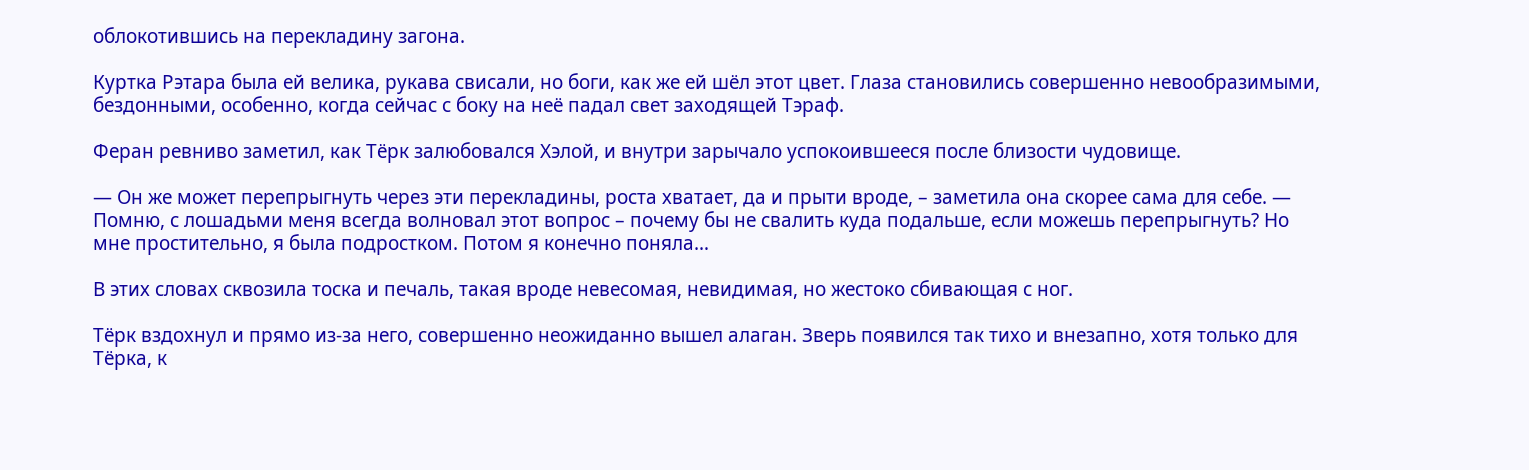облокотившись на перекладину загона.

Куртка Рэтара была ей велика, рукава свисали, но боги, как же ей шёл этот цвет. Глаза становились совершенно невообразимыми, бездонными, особенно, когда сейчас с боку на неё падал свет заходящей Тэраф.

Феран ревниво заметил, как Тёрк залюбовался Хэлой, и внутри зарычало успокоившееся после близости чудовище.

— Он же может перепрыгнуть через эти перекладины, роста хватает, да и прыти вроде, – заметила она скорее сама для себе. — Помню, с лошадьми меня всегда волновал этот вопрос – почему бы не свалить куда подальше, если можешь перепрыгнуть? Но мне простительно, я была подростком. Потом я конечно поняла…

В этих словах сквозила тоска и печаль, такая вроде невесомая, невидимая, но жестоко сбивающая с ног.

Тёрк вздохнул и прямо из-за него, совершенно неожиданно вышел алаган. Зверь появился так тихо и внезапно, хотя только для Тёрка, к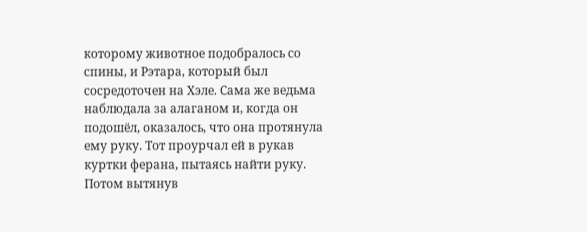которому животное подобралось со спины, и Рэтара, который был сосредоточен на Хэле. Сама же ведьма наблюдала за алаганом и, когда он подошёл, оказалось, что она протянула ему руку. Тот проурчал ей в рукав куртки ферана, пытаясь найти руку. Потом вытянув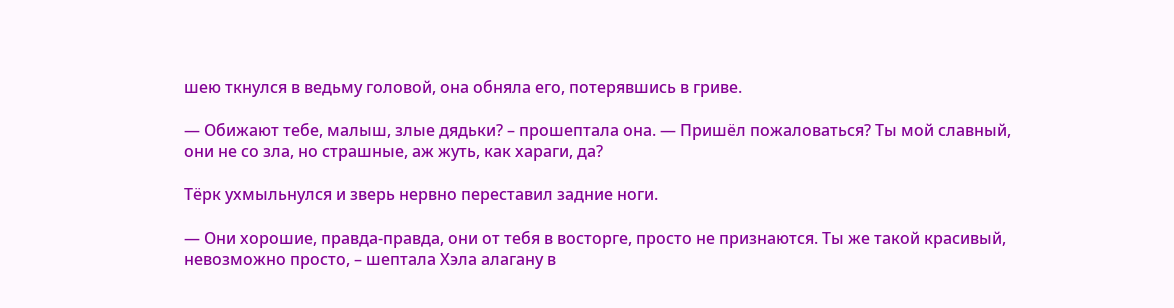шею ткнулся в ведьму головой, она обняла его, потерявшись в гриве.

— Обижают тебе, малыш, злые дядьки? – прошептала она. — Пришёл пожаловаться? Ты мой славный, они не со зла, но страшные, аж жуть, как хараги, да?

Тёрк ухмыльнулся и зверь нервно переставил задние ноги.

— Они хорошие, правда-правда, они от тебя в восторге, просто не признаются. Ты же такой красивый, невозможно просто, – шептала Хэла алагану в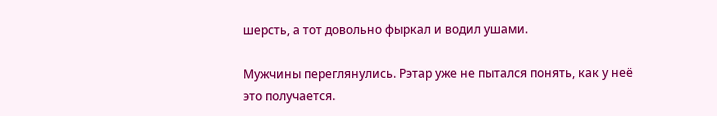шерсть, а тот довольно фыркал и водил ушами.

Мужчины переглянулись. Рэтар уже не пытался понять, как у неё это получается.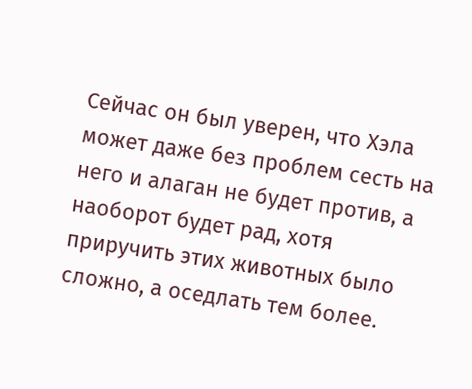Сейчас он был уверен, что Хэла может даже без проблем сесть на него и алаган не будет против, а наоборот будет рад, хотя приручить этих животных было сложно, а оседлать тем более.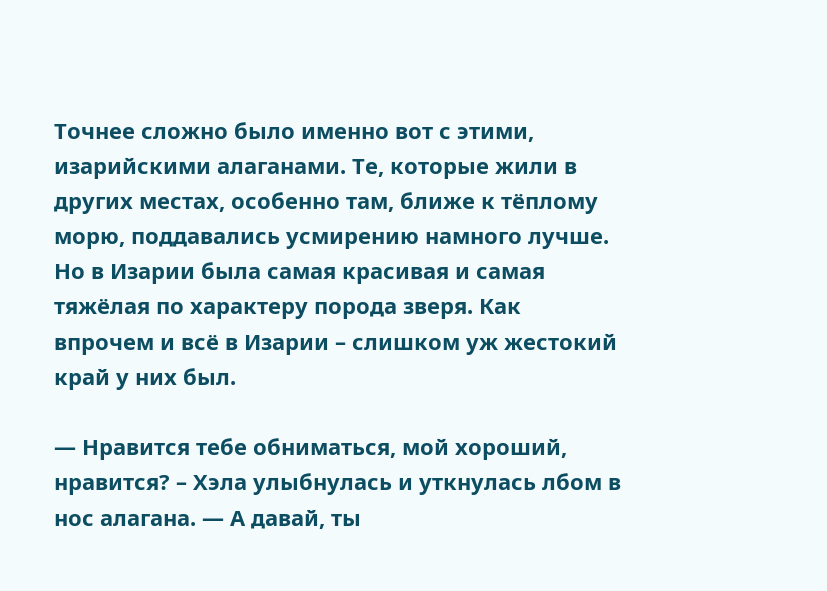Точнее сложно было именно вот с этими, изарийскими алаганами. Те, которые жили в других местах, особенно там, ближе к тёплому морю, поддавались усмирению намного лучше. Но в Изарии была самая красивая и самая тяжёлая по характеру порода зверя. Как впрочем и всё в Изарии – слишком уж жестокий край у них был.

— Нравится тебе обниматься, мой хороший, нравится? – Хэла улыбнулась и уткнулась лбом в нос алагана. — А давай, ты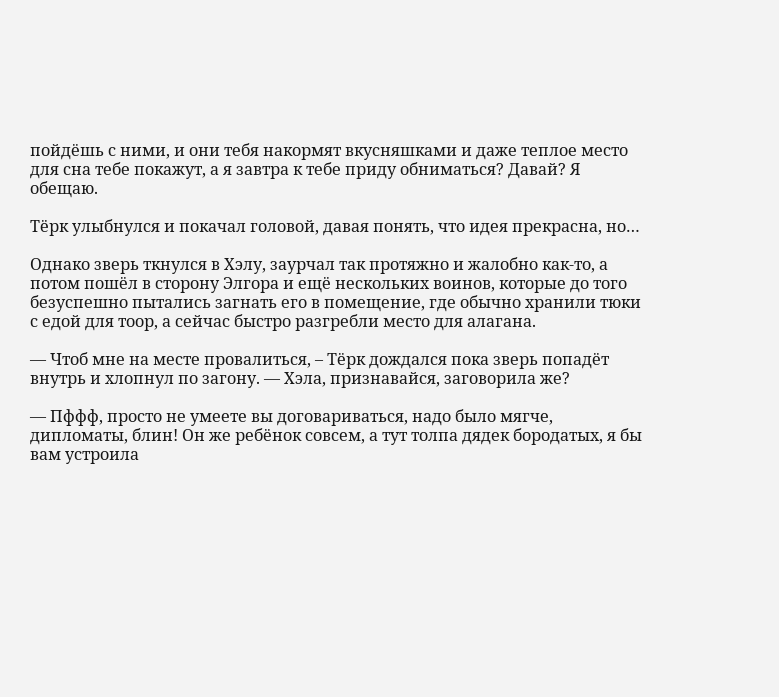пойдёшь с ними, и они тебя накормят вкусняшками и даже теплое место для сна тебе покажут, а я завтра к тебе приду обниматься? Давай? Я обещаю.

Тёрк улыбнулся и покачал головой, давая понять, что идея прекрасна, но…

Однако зверь ткнулся в Хэлу, заурчал так протяжно и жалобно как-то, а потом пошёл в сторону Элгора и ещё нескольких воинов, которые до того безуспешно пытались загнать его в помещение, где обычно хранили тюки с едой для тоор, а сейчас быстро разгребли место для алагана.

— Чтоб мне на месте провалиться, – Тёрк дождался пока зверь попадёт внутрь и хлопнул по загону. — Хэла, признавайся, заговорила же?

— Пффф, просто не умеете вы договариваться, надо было мягче, дипломаты, блин! Он же ребёнок совсем, а тут толпа дядек бородатых, я бы вам устроила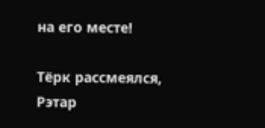на его месте!

Тёрк рассмеялся, Рэтар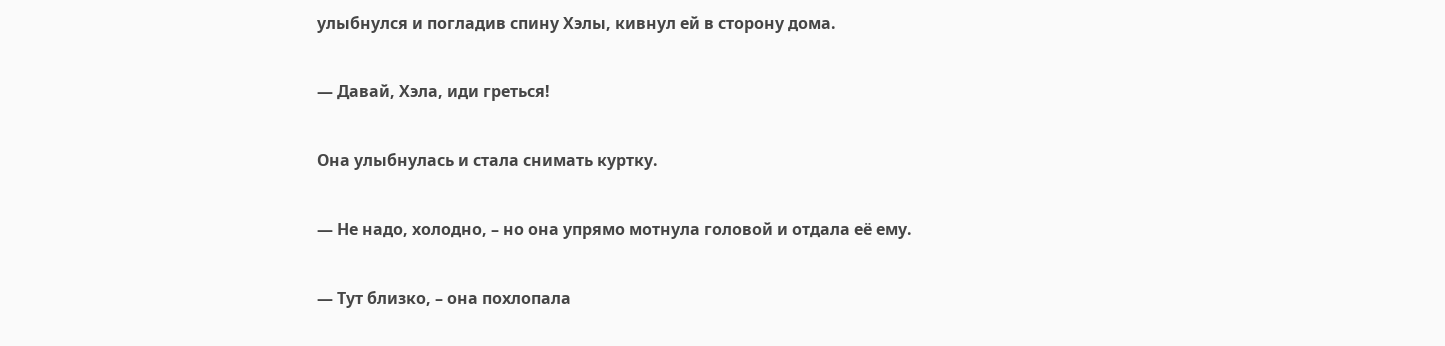улыбнулся и погладив спину Хэлы, кивнул ей в сторону дома.

— Давай, Хэла, иди греться!

Она улыбнулась и стала снимать куртку.

— Не надо, холодно, – но она упрямо мотнула головой и отдала её ему.

— Тут близко, – она похлопала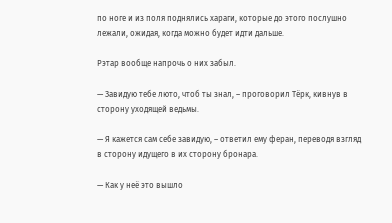по ноге и из поля поднялись хараги, которые до этого послушно лежали, ожидая, когда можно будет идти дальше.

Рэтар вообще напрочь о них забыл.

— Завидую тебе люто, чтоб ты знал, – проговорил Тёрк, кивнув в сторону уходящей ведьмы.

— Я кажется сам себе завидую, – ответил ему феран, переводя взгляд в сторону идущего в их сторону бронара.

— Как у неё это вышло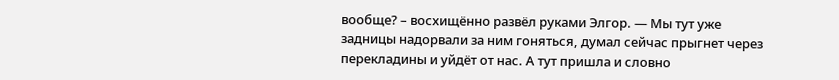вообще? – восхищённо развёл руками Элгор. — Мы тут уже задницы надорвали за ним гоняться, думал сейчас прыгнет через перекладины и уйдёт от нас. А тут пришла и словно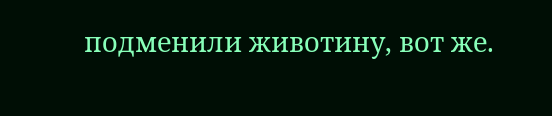подменили животину, вот же.